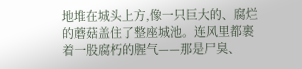地堆在城头上方,像一只巨大的、腐烂的蘑菇盖住了整座城池。连风里都裹着一股腐朽的腥气——那是尸臭、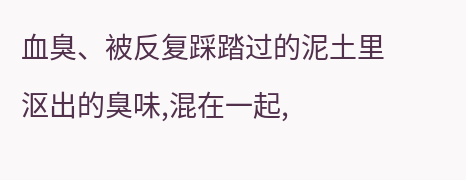血臭、被反复踩踏过的泥土里沤出的臭味,混在一起,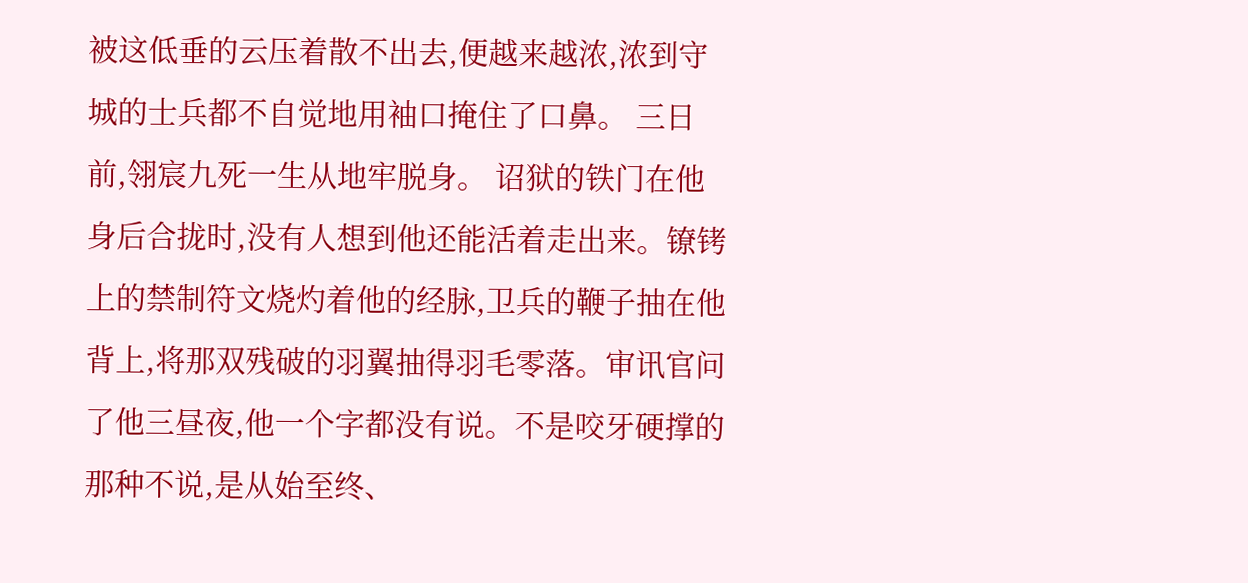被这低垂的云压着散不出去,便越来越浓,浓到守城的士兵都不自觉地用袖口掩住了口鼻。 三日前,翎宸九死一生从地牢脱身。 诏狱的铁门在他身后合拢时,没有人想到他还能活着走出来。镣铐上的禁制符文烧灼着他的经脉,卫兵的鞭子抽在他背上,将那双残破的羽翼抽得羽毛零落。审讯官问了他三昼夜,他一个字都没有说。不是咬牙硬撑的那种不说,是从始至终、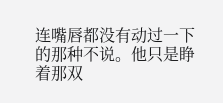连嘴唇都没有动过一下的那种不说。他只是睁着那双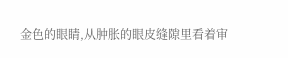金色的眼睛,从肿胀的眼皮缝隙里看着审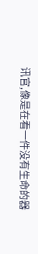讯官,像是在看一件没有生命的器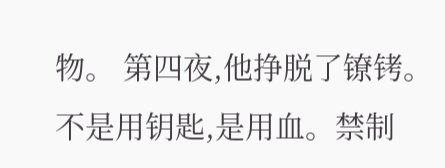物。 第四夜,他挣脱了镣铐。不是用钥匙,是用血。禁制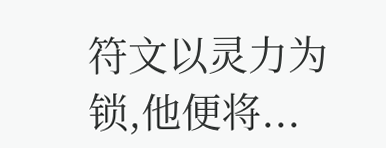符文以灵力为锁,他便将...